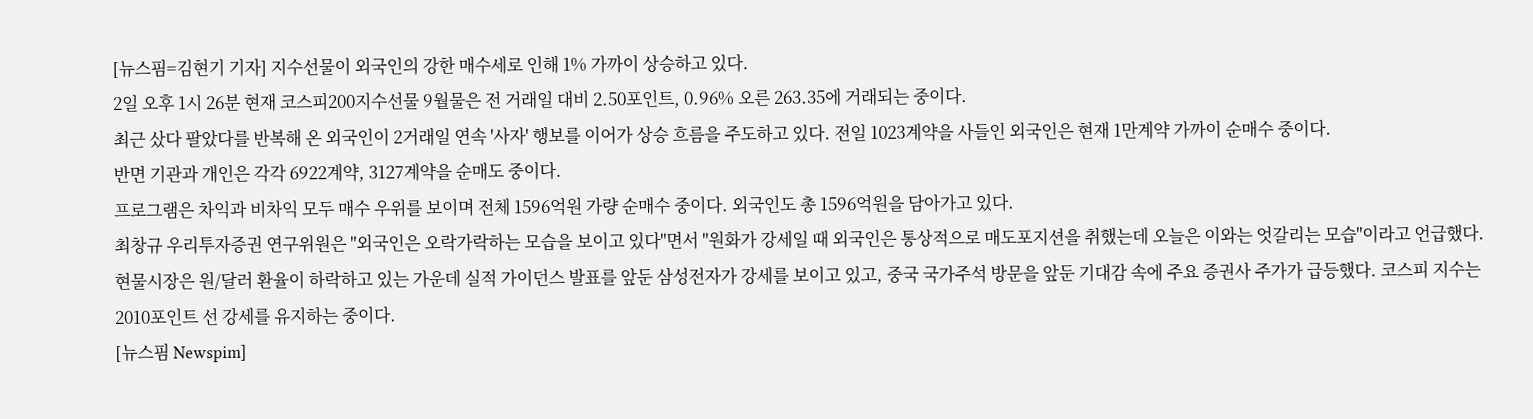[뉴스핌=김현기 기자] 지수선물이 외국인의 강한 매수세로 인해 1% 가까이 상승하고 있다.
2일 오후 1시 26분 현재 코스피200지수선물 9월물은 전 거래일 대비 2.50포인트, 0.96% 오른 263.35에 거래되는 중이다.
최근 샀다 팔았다를 반복해 온 외국인이 2거래일 연속 '사자' 행보를 이어가 상승 흐름을 주도하고 있다. 전일 1023계약을 사들인 외국인은 현재 1만계약 가까이 순매수 중이다.
반면 기관과 개인은 각각 6922계약, 3127계약을 순매도 중이다.
프로그램은 차익과 비차익 모두 매수 우위를 보이며 전체 1596억원 가량 순매수 중이다. 외국인도 총 1596억원을 담아가고 있다.
최창규 우리투자증권 연구위원은 "외국인은 오락가락하는 모습을 보이고 있다"면서 "원화가 강세일 때 외국인은 통상적으로 매도포지션을 취했는데 오늘은 이와는 엇갈리는 모습"이라고 언급했다.
현물시장은 원/달러 환율이 하락하고 있는 가운데 실적 가이던스 발표를 앞둔 삼성전자가 강세를 보이고 있고, 중국 국가주석 방문을 앞둔 기대감 속에 주요 증권사 주가가 급등했다. 코스피 지수는 2010포인트 선 강세를 유지하는 중이다.
[뉴스핌 Newspim]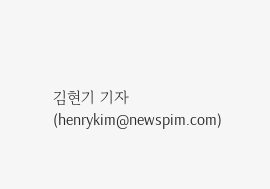김현기 기자 (henrykim@newspim.com)